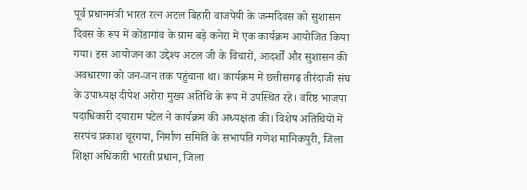पूर्व प्रधानमंत्री भारत रत्न अटल बिहारी वाजपेयी के जन्मदिवस को सुशासन दिवस के रूप में कोंडागांव के ग्राम बड़े कनेरा में एक कार्यक्रम आयोजित किया गया। इस आयोजन का उद्देश्य अटल जी के विचारों, आदर्शों और सुशासन की अवधारणा को जन-जन तक पहुंचाना था। कार्यक्रम में छत्तीसगढ़ तीरंदाजी संघ के उपाध्यक्ष दीपेश अरोरा मुख्य अतिथि के रूप में उपस्थित रहे। वरिष्ठ भाजपा पदाधिकारी दयाराम पटेल ने कार्यक्रम की अध्यक्षता की। विशेष अतिथियों में सरपंच प्रकाश चूरगया, निर्माण समिति के सभापति गणेश मानिकपुरी, जिला शिक्षा अधिकारी भारती प्रधान, जिला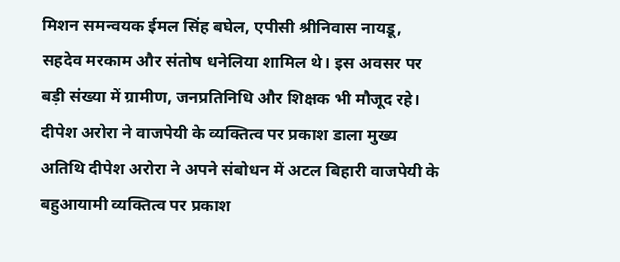मिशन समन्वयक ईमल सिंह बघेल, एपीसी श्रीनिवास नायडू, सहदेव मरकाम और संतोष धनेलिया शामिल थे। इस अवसर पर बड़ी संख्या में ग्रामीण, जनप्रतिनिधि और शिक्षक भी मौजूद रहे। दीपेश अरोरा ने वाजपेयी के व्यक्तित्व पर प्रकाश डाला मुख्य अतिथि दीपेश अरोरा ने अपने संबोधन में अटल बिहारी वाजपेयी के बहुआयामी व्यक्तित्व पर प्रकाश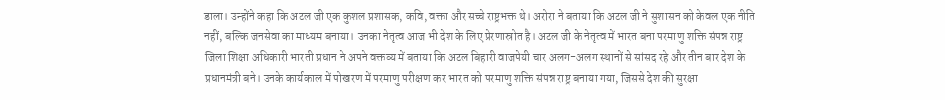डाला। उन्होंने कहा कि अटल जी एक कुशल प्रशासक, कवि, वक्ता और सच्चे राष्ट्रभक्त थे। अरोरा ने बताया कि अटल जी ने सुशासन को केवल एक नीति नहीं, बल्कि जनसेवा का माध्यम बनाया। उनका नेतृत्व आज भी देश के लिए प्रेरणास्रोत है। अटल जी के नेतृत्व में भारत बना परमाणु शक्ति संपन्न राष्ट्र जिला शिक्षा अधिकारी भारती प्रधान ने अपने वक्तव्य में बताया कि अटल बिहारी वाजपेयी चार अलग-अलग स्थानों से सांसद रहे और तीन बार देश के प्रधानमंत्री बने। उनके कार्यकाल में पोखरण में परमाणु परीक्षण कर भारत को परमाणु शक्ति संपन्न राष्ट्र बनाया गया, जिससे देश की सुरक्षा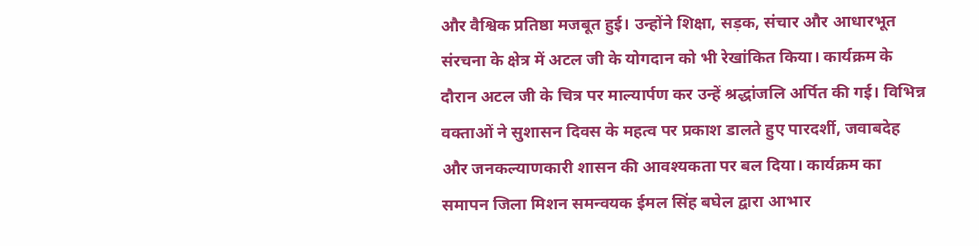और वैश्विक प्रतिष्ठा मजबूत हुई। उन्होंने शिक्षा, सड़क, संचार और आधारभूत संरचना के क्षेत्र में अटल जी के योगदान को भी रेखांकित किया। कार्यक्रम के दौरान अटल जी के चित्र पर माल्यार्पण कर उन्हें श्रद्धांजलि अर्पित की गई। विभिन्न वक्ताओं ने सुशासन दिवस के महत्व पर प्रकाश डालते हुए पारदर्शी, जवाबदेह और जनकल्याणकारी शासन की आवश्यकता पर बल दिया। कार्यक्रम का समापन जिला मिशन समन्वयक ईमल सिंह बघेल द्वारा आभार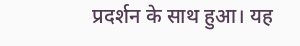प्रदर्शन के साथ हुआ। यह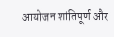आयोजन शांतिपूर्ण और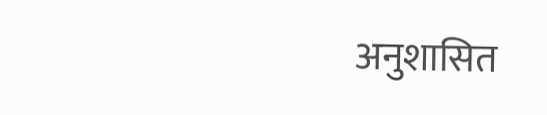अनुशासित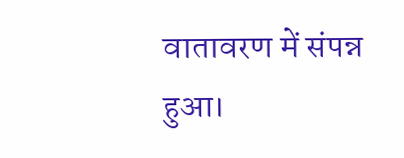वातावरण में संपन्न हुआ।